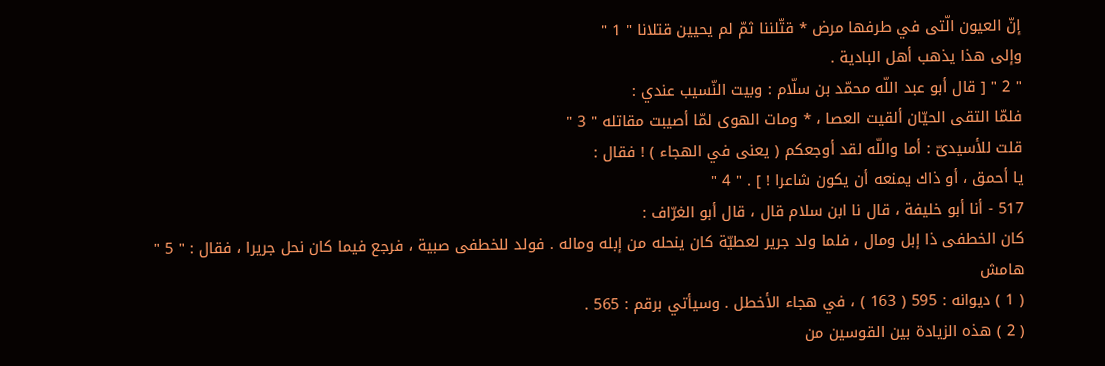إنّ العيون الّتى في طرفها مرض * قتّلننا ثمّ لم يحيين قتلانا " 1 "
وإلى هذا يذهب أهل البادية .
" 2 " [ قال أبو عبد اللّه محمّد بن سلّام : وبيت النّسيب عندي :
فلمّا التقى الحيّان ألقيت العصا ، * ومات الهوى لمّا أصيبت مقاتله " 3 "
قلت للأسيدىّ : أما واللّه لقد أوجعكم ( يعنى في الهجاء ) ! فقال :
يا أحمق ، أو ذاك يمنعه أن يكون شاعرا ! ] . " 4 "
517 - أنا أبو خليفة ، قال نا ابن سلام قال ، قال أبو الغرّاف :
كان الخطفى ذا إبل ومال ، فلما ولد جرير لعطيّة كان ينحله من إبله وماله . فولد للخطفى صبية ، فرجع فيما كان نحل جريرا ، فقال : " 5 "
هامش
( 1 ) ديوانه : 595 ( 163 ) ، في هجاء الأخطل . وسيأتي برقم : 565 .
( 2 ) هذه الزيادة بين القوسين من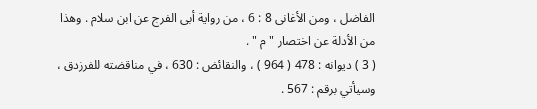الفاضل ، ومن الأغانى 8 : 6 ، من رواية أبى الفرج عن ابن سلام . وهذا من الأدلة عن اختصار " م " .
( 3 ) ديوانه : 478 ( 964 ) ، والنقائض : 630 ، في مناقضته للفرزدق ، وسيأتي برقم : 567 .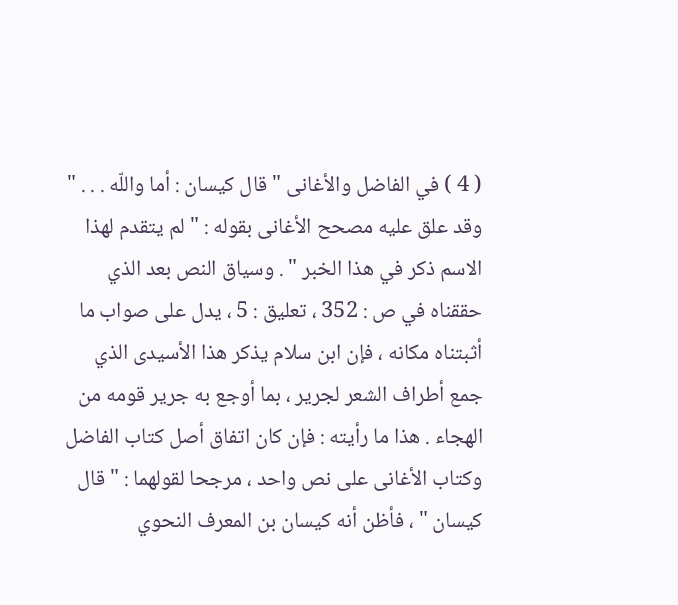( 4 ) في الفاضل والأغانى " قال كيسان : أما واللّه . . . " وقد علق عليه مصحح الأغانى بقوله : " لم يتقدم لهذا الاسم ذكر في هذا الخبر " . وسياق النص بعد الذي حققناه في ص : 352 ، تعليق : 5 ، يدل على صواب ما أثبتناه مكانه ، فإن ابن سلام يذكر هذا الأسيدى الذي جمع أطراف الشعر لجرير ، بما أوجع به جرير قومه من الهجاء . هذا ما رأيته : فإن كان اتفاق أصل كتاب الفاضل وكتاب الأغانى على نص واحد ، مرجحا لقولهما : " قال كيسان " ، فأظن أنه كيسان بن المعرف النحوي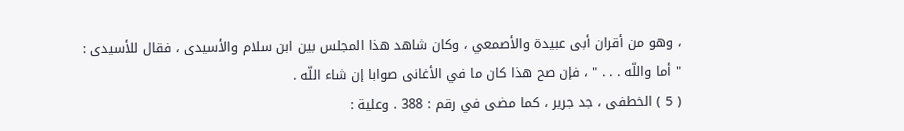، وهو من أقران أبى عبيدة والأصمعي ، وكان شاهد هذا المجلس بين ابن سلام والأسيدى ، فقال للأسيدى : " أما واللّه . . . " ، فإن صح هذا كان ما في الأغانى صوابا إن شاء اللّه .
( 5 ) الخطفى ، جد جرير ، كما مضى في رقم : 388 . وعلية :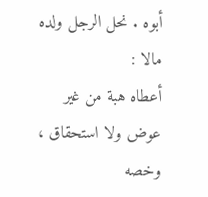أبوه . نحل الرجل ولده مالا :
أعطاه هبة من غير عوض ولا استحقاق ، وخصه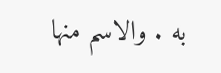به . والاسم منها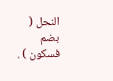النحل ( بضم فسكون ) .